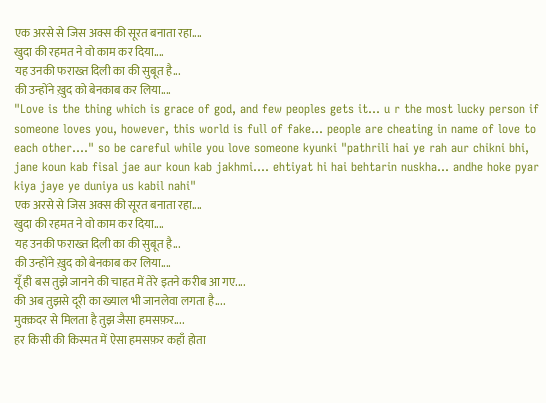एक अरसे से जिस अक्स की सूरत बनाता रहा....
खुदा की रहमत ने वो काम कर दिया....
यह उनकी फराख्त दिली का की सुबूत है...
की उन्होंने ख़ुद को बेनकाब कर लिया....
"Love is the thing which is grace of god, and few peoples gets it... u r the most lucky person if someone loves you, however, this world is full of fake... people are cheating in name of love to each other...." so be careful while you love someone kyunki "pathrili hai ye rah aur chikni bhi, jane koun kab fisal jae aur koun kab jakhmi.... ehtiyat hi hai behtarin nuskha... andhe hoke pyar kiya jaye ye duniya us kabil nahi"
एक अरसे से जिस अक्स की सूरत बनाता रहा....
खुदा की रहमत ने वो काम कर दिया....
यह उनकी फराख्त दिली का की सुबूत है...
की उन्होंने ख़ुद को बेनकाब कर लिया....
यूँ ही बस तुझे जानने की चाहत में तेरे इतने करीब आ गए....
की अब तुझसे दूरी का ख्याल भी जानलेवा लगता है....
मुक्क़दर से मिलता है तुझ जैसा हमसफ़र....
हर किसी की किस्मत में ऐसा हमसफ़र कहाँ होता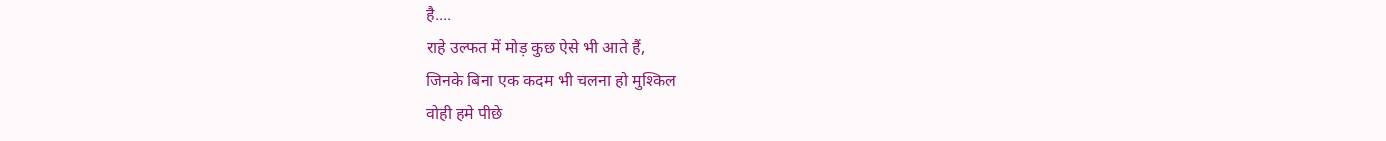है....
राहे उल्फत में मोड़ कुछ ऐसे भी आते हैं,
जिनके बिना एक कदम भी चलना हो मुश्किल
वोही हमे पीछे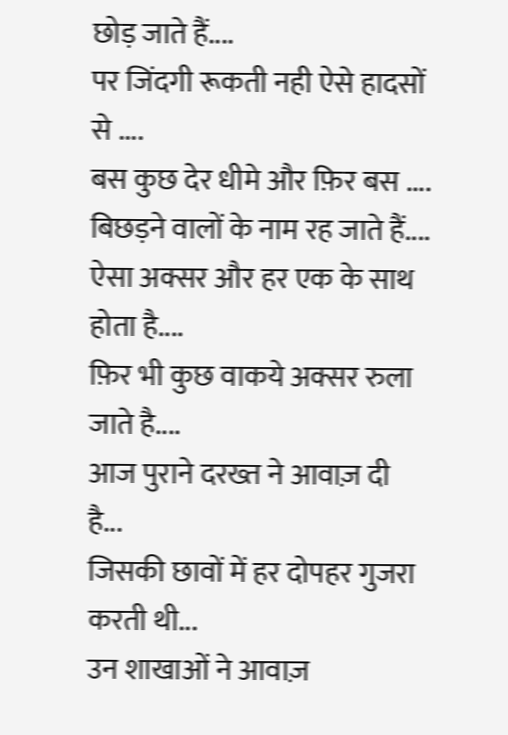छोड़ जाते हैं....
पर जिंदगी रूकती नही ऐसे हादसों से ....
बस कुछ देर धीमे और फ़िर बस ....
बिछड़ने वालों के नाम रह जाते हैं....
ऐसा अक्सर और हर एक के साथ होता है....
फ़िर भी कुछ वाकये अक्सर रुला जाते है....
आज पुराने दरख्त ने आवाज़ दी है...
जिसकी छावों में हर दोपहर गुजरा करती थी...
उन शाखाओं ने आवाज़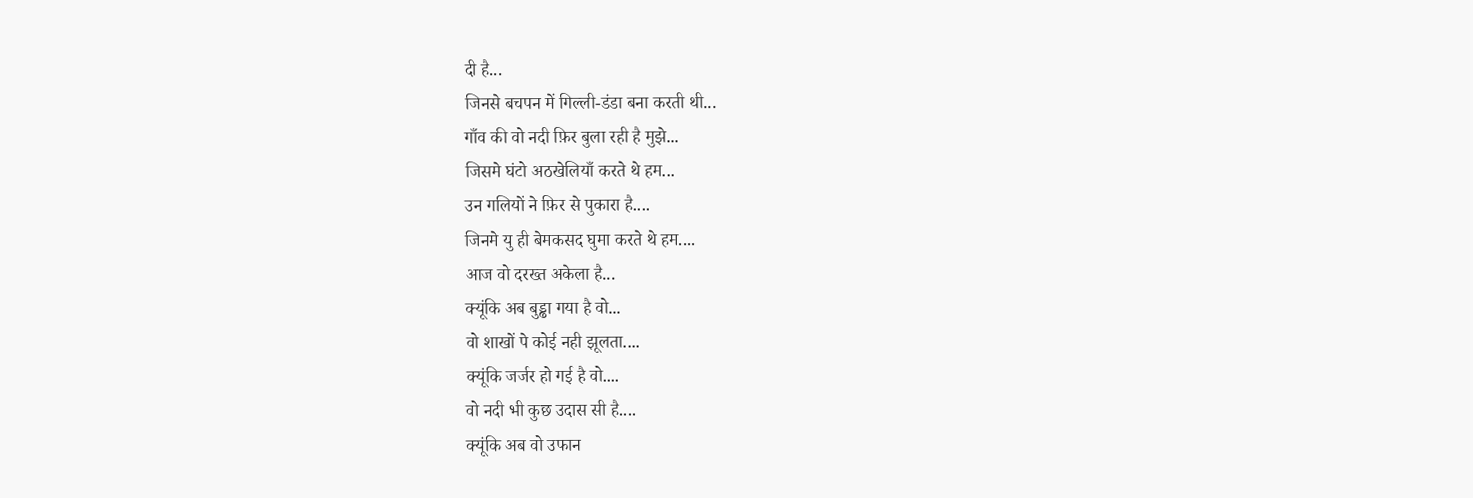दी है...
जिनसे बचपन में गिल्ली-डंडा बना करती थी...
गाँव की वो नदी फ़िर बुला रही है मुझे...
जिसमे घंटो अठखेलियाँ करते थे हम...
उन गलियों ने फ़िर से पुकारा है....
जिनमे यु ही बेमकसद घुमा करते थे हम....
आज वो दरख्त अकेला है...
क्यूंकि अब बुड्ढा गया है वो...
वो शाखों पे कोई नही झूलता....
क्यूंकि जर्जर हो गई है वो....
वो नदी भी कुछ उदास सी है....
क्यूंकि अब वो उफान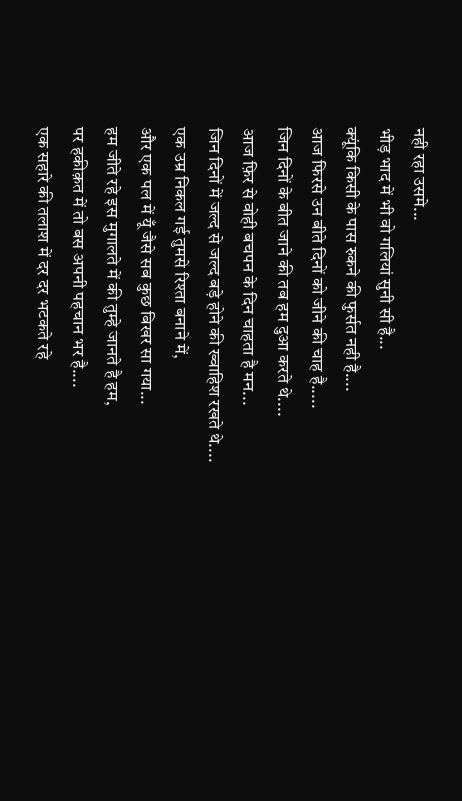नही रहा उसमे...
भीड़ भाद में भी वो गलियां सुनी सी है...
क्यूंकि किसी के पास रुकने की फुर्सत नही है....
आज फिरसे उन बीते दिनों को जीने की चाह है.....
जिन दिनों के बीत जाने की तब हम दुआ करते थे....
आज फ़िर से वोही बचपन के दिन चाहता है मन...
जिन दिनों में जल्द से जल्द बड़े होने की ख्वाहिश रखते थे....
एक उम्र निकल गई तुमसे रिश्ता बनाने में,
और एक पल में यूँ जैसे सब कुछ बिखर सा गया...
हम जीते रहे इस मुगालते में की तुम्हे जानते है हम,
पर हकीक़त में तो बस अपनी पहचान भर है....
एक सहारे की तलाश में दर दर भटकते रहे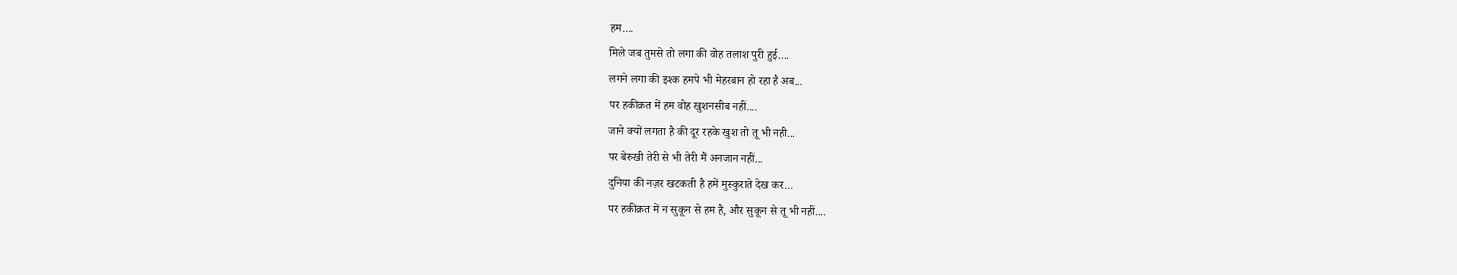हम....
मिले जब तुमसे तो लगा की वोह तलाश पुरी हुई....
लगने लगा की इश्क हमपे भी मेहरबान हो रहा है अब...
पर हकीक़त में हम वोह खुशनसीब नहीं....
जाने क्यों लगता है की दूर रहके खुश तो तू भी नही...
पर बेरुखी तेरी से भी तेरी मैं अनजान नहीं...
दुनिया की नज़र खटकती है हमें मुस्कुराते देख कर...
पर हकीक़त में न सुकून से हम है, और सुकून से तू भी नहीं....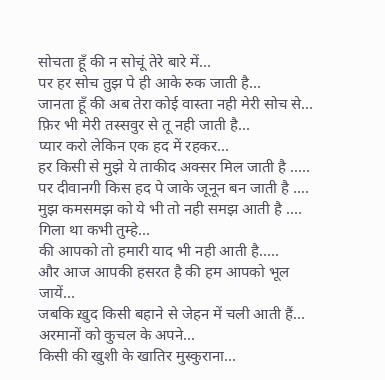सोचता हूँ की न सोचूं तेरे बारे में...
पर हर सोच तुझ पे ही आके रुक जाती है...
जानता हूँ की अब तेरा कोई वास्ता नही मेरी सोच से...
फ़िर भी मेरी तस्सवुर से तू नही जाती है...
प्यार करो लेकिन एक हद में रहकर...
हर किसी से मुझे ये ताकीद अक्सर मिल जाती है .....
पर दीवानगी किस हद पे जाके जूनून बन जाती है ....
मुझ कमसमझ को ये भी तो नही समझ आती है ....
गिला था कभी तुम्हे...
की आपको तो हमारी याद भी नही आती है.....
और आज आपकी हसरत है की हम आपको भूल जायें...
जबकि ख़ुद किसी बहाने से जेहन में चली आती हैं...
अरमानों को कुचल के अपने...
किसी की खुशी के खातिर मुस्कुराना...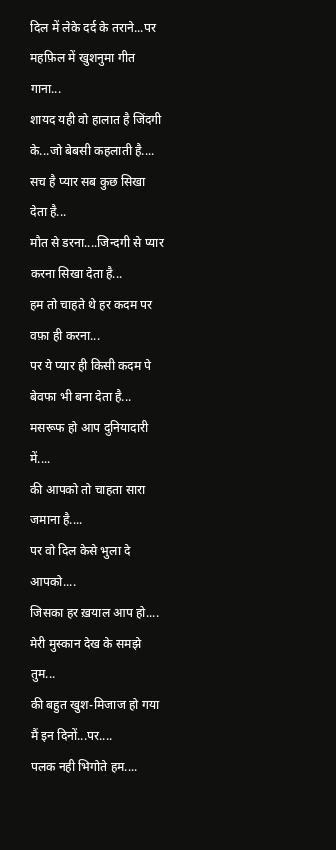दिल में लेके दर्द के तराने...पर महफ़िल में खुशनुमा गीत गाना...
शायद यही वो हालात है जिंदगी के...जो बेबसी कहलाती है....
सच है प्यार सब कुछ सिखा देता है...
मौत से डरना....जिन्दगी से प्यार करना सिखा देता है...
हम तो चाहते थे हर कदम पर वफ़ा ही करना...
पर ये प्यार ही किसी कदम पे बेवफा भी बना देता है...
मसरूफ हो आप दुनियादारी में....
की आपको तो चाहता सारा जमाना है....
पर वो दिल केसे भुला दे आपको....
जिसका हर ख़याल आप हो....
मेरी मुस्कान देख के समझे तुम...
की बहुत खुश-मिजाज हो गया मैं इन दिनों...पर....
पलक नही भिगोते हम....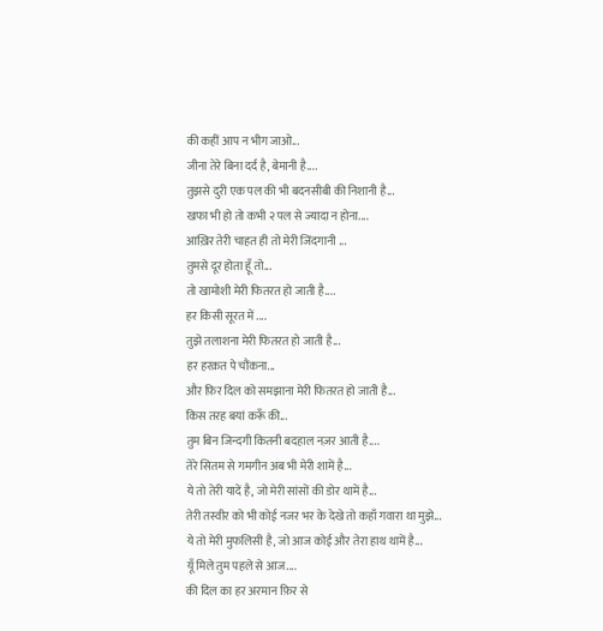की कहीं आप न भीग जाओ...
जीना तेरे बिना दर्द है, बेमानी है....
तुझसे दुरी एक पल की भी बदनसीबी की निशानी है...
खफा भी हो तो कभी २ पल से ज्यादा न होना....
आख़िर तेरी चाहत ही तो मेरी जिंदगानी ...
तुमसे दूर होता हूँ तो...
तो खामोशी मेरी फितरत हो जाती है....
हर किसी सूरत में ....
तुझे तलाशना मेरी फितरत हो जाती है...
हर हरक़त पे चौंकना...
और फ़िर दिल को समझाना मेरी फितरत हो जाती है...
किस तरह बयां करूँ की...
तुम बिन जिन्दगी कितनी बदहाल नज़र आती है....
तेरे सितम से गमगीन अब भी मेरी शामें है...
ये तो तेरी यादें है, जो मेरी सांसों की डोर थामें है...
तेरी तस्वीर को भी कोई नजर भर के देखे तो कहाँ गवारा था मुझे...
ये तो मेरी मुफलिसी है, जो आज कोई और तेरा हाथ थामें है...
यूँ मिले तुम पहले से आज....
की दिल का हर अरमान फ़िर से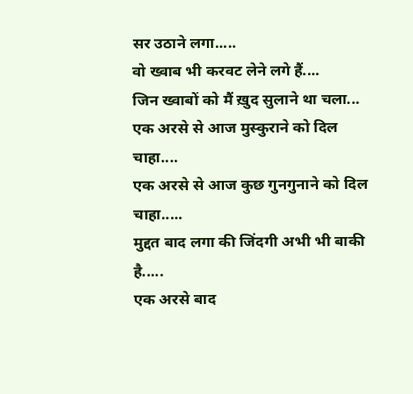सर उठाने लगा.....
वो ख्वाब भी करवट लेने लगे हैं....
जिन ख्वाबों को मैं ख़ुद सुलाने था चला...
एक अरसे से आज मुस्कुराने को दिल चाहा....
एक अरसे से आज कुछ गुनगुनाने को दिल चाहा.....
मुद्दत बाद लगा की जिंदगी अभी भी बाकी है.....
एक अरसे बाद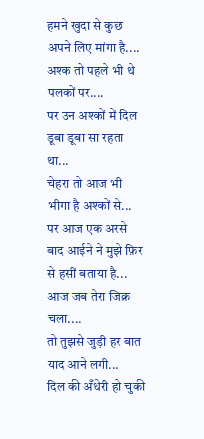हमने खुदा से कुछ अपने लिए मांगा है....
अश्क तो पहले भी थे पलकों पर....
पर उन अश्कों में दिल डूबा डूबा सा रहता था...
चेहरा तो आज भी भीगा है अश्कों से...
पर आज एक अरसे बाद आईने ने मुझे फ़िर से हसीं बताया है...
आज जब तेरा जिक्र चला....
तो तुझसे जुड़ी हर बात याद आने लगी...
दिल की अँधेरी हो चुकी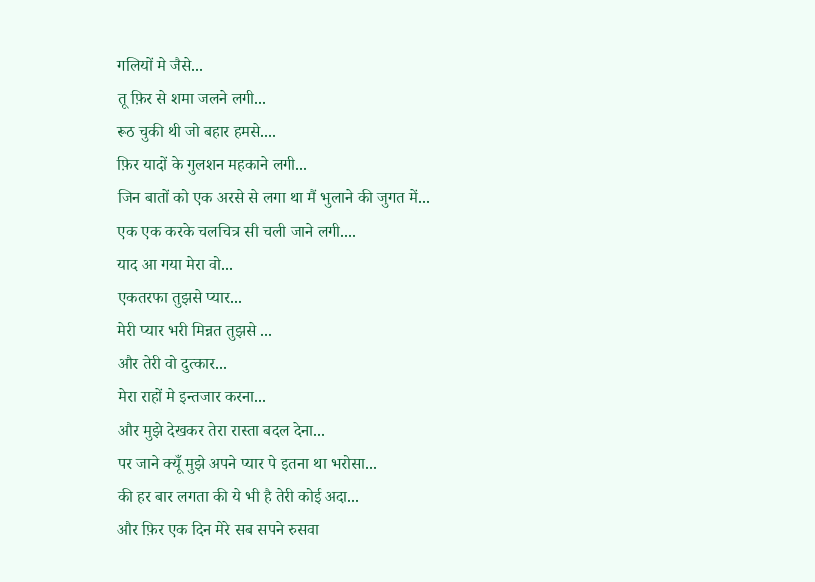गलियों मे जैसे...
तू फ़िर से शमा जलने लगी...
रूठ चुकी थी जो बहार हमसे....
फ़िर यादों के गुलशन महकाने लगी...
जिन बातों को एक अरसे से लगा था मैं भुलाने की जुगत में...
एक एक करके चलचित्र सी चली जाने लगी....
याद आ गया मेरा वो...
एकतरफा तुझसे प्यार...
मेरी प्यार भरी मिन्नत तुझसे ...
और तेरी वो दुत्कार...
मेरा राहों मे इन्तजार करना...
और मुझे देखकर तेरा रास्ता बदल देना...
पर जाने क्यूँ मुझे अपने प्यार पे इतना था भरोसा...
की हर बार लगता की ये भी है तेरी कोई अदा...
और फ़िर एक दिन मेरे सब सपने रुसवा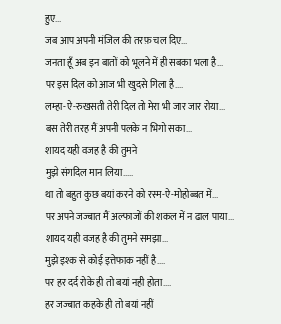हुए...
जब आप अपनी मंजिल की तरफ़ चल दिए...
जनता हूँ अब इन बातों को भूलने में ही सबका भला है...
पर इस दिल को आज भी खुदसे गिला है....
लम्हा-ऐ-रुखसती तेरी दिल तो मेरा भी जार जार रोया...
बस तेरी तरह मैं अपनी पलके न भिगो सका...
शायद यही वजह है की तुमने
मुझे संगदिल मान लिया.....
था तो बहुत कुछ बयां करने को रस्म-ऐ-मोहोब्बत में...
पर अपने जज्बात मैं अल्फाजों की शकल में न ढाल पाया...
शायद यही वजह है की तुमने समझा...
मुझे इश्क से कोई इत्तेफाक नहीं है....
पर हर दर्द रोके ही तो बयां नही होता....
हर जज्बात कहके ही तो बयां नहीं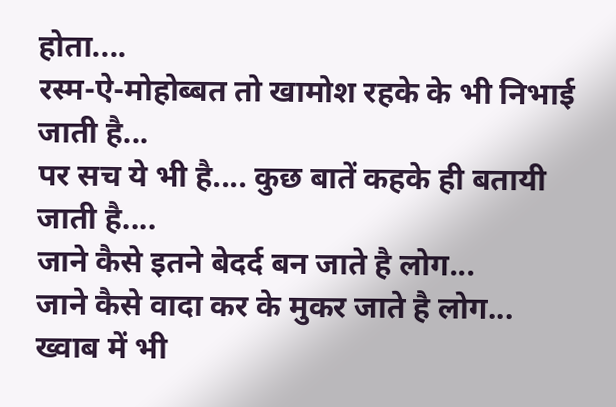होता....
रस्म-ऐ-मोहोब्बत तो खामोश रहके के भी निभाई जाती है...
पर सच ये भी है.... कुछ बातें कहके ही बतायी जाती है....
जाने कैसे इतने बेदर्द बन जाते है लोग...
जाने कैसे वादा कर के मुकर जाते है लोग...
ख्वाब में भी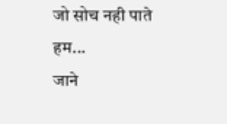जो सोच नही पाते हम...
जाने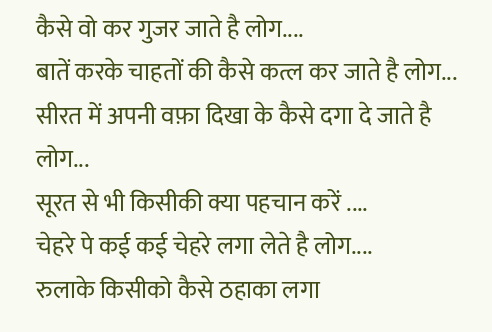कैसे वो कर गुजर जाते है लोग....
बातें करके चाहतों की कैसे कत्ल कर जाते है लोग...
सीरत में अपनी वफ़ा दिखा के कैसे दगा दे जाते है लोग...
सूरत से भी किसीकी क्या पहचान करें ....
चेहरे पे कई कई चेहरे लगा लेते है लोग....
रुलाके किसीको कैसे ठहाका लगा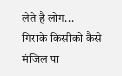लेते है लोग...
गिराके किसीको कैसे मंजिल पा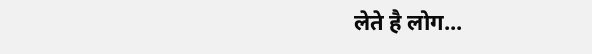लेते है लोग...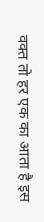वक्त तो हर एक का आता है इस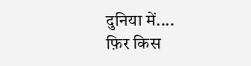दुनिया में....
फ़िर किस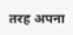तरह अपना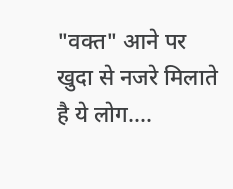"वक्त" आने पर खुदा से नजरे मिलाते है ये लोग....